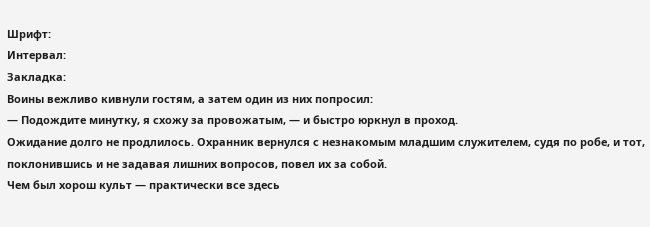Шрифт:
Интервал:
Закладка:
Воины вежливо кивнули гостям, а затем один из них попросил:
— Подождите минутку, я схожу за провожатым, — и быстро юркнул в проход.
Ожидание долго не продлилось. Охранник вернулся с незнакомым младшим служителем, судя по робе, и тот, поклонившись и не задавая лишних вопросов, повел их за собой.
Чем был хорош культ — практически все здесь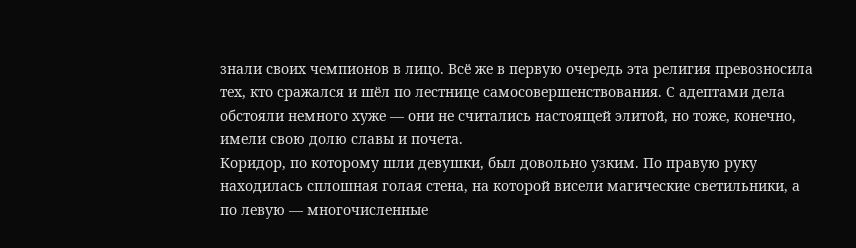знали своих чемпионов в лицо. Всё же в первую очередь эта религия превозносила тех, кто сражался и шёл по лестнице самосовершенствования. С адептами дела обстояли немного хуже — они не считались настоящей элитой, но тоже, конечно, имели свою долю славы и почета.
Коридор, по которому шли девушки, был довольно узким. По правую руку находилась сплошная голая стена, на которой висели магические светильники, а по левую — многочисленные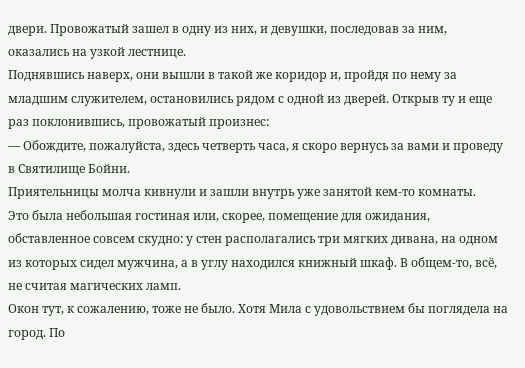двери. Провожатый зашел в одну из них, и девушки, последовав за ним, оказались на узкой лестнице.
Поднявшись наверх, они вышли в такой же коридор и, пройдя по нему за младшим служителем, остановились рядом с одной из дверей. Открыв ту и еще раз поклонившись, провожатый произнес:
— Обождите, пожалуйста, здесь четверть часа, я скоро вернусь за вами и проведу в Святилище Бойни.
Приятельницы молча кивнули и зашли внутрь уже занятой кем-то комнаты.
Это была небольшая гостиная или, скорее, помещение для ожидания, обставленное совсем скудно: у стен располагались три мягких дивана, на одном из которых сидел мужчина, а в углу находился книжный шкаф. В общем-то, всё, не считая магических ламп.
Окон тут, к сожалению, тоже не было. Хотя Мила с удовольствием бы поглядела на город. По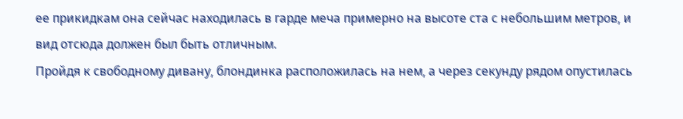ее прикидкам она сейчас находилась в гарде меча примерно на высоте ста с небольшим метров, и вид отсюда должен был быть отличным.
Пройдя к свободному дивану, блондинка расположилась на нем, а через секунду рядом опустилась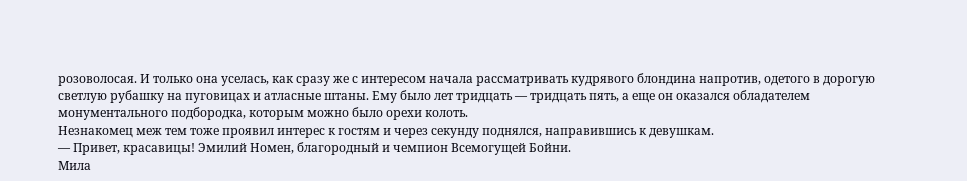розоволосая. И только она уселась, как сразу же с интересом начала рассматривать кудрявого блондина напротив, одетого в дорогую светлую рубашку на пуговицах и атласные штаны. Ему было лет тридцать — тридцать пять, а еще он оказался обладателем монументального подбородка, которым можно было орехи колоть.
Незнакомец меж тем тоже проявил интерес к гостям и через секунду поднялся, направившись к девушкам.
— Привет, красавицы! Эмилий Номен, благородный и чемпион Всемогущей Бойни.
Мила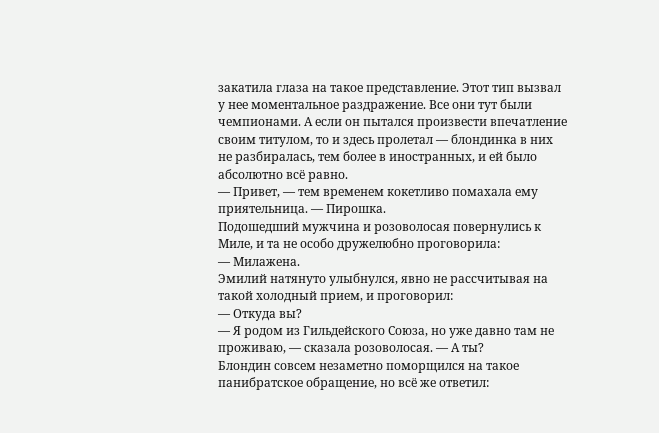закатила глаза на такое представление. Этот тип вызвал у нее моментальное раздражение. Все они тут были чемпионами. А если он пытался произвести впечатление своим титулом, то и здесь пролетал — блондинка в них не разбиралась, тем более в иностранных, и ей было абсолютно всё равно.
— Привет, — тем временем кокетливо помахала ему приятельница. — Пирошка.
Подошедший мужчина и розоволосая повернулись к Миле, и та не особо дружелюбно проговорила:
— Милажена.
Эмилий натянуто улыбнулся, явно не рассчитывая на такой холодный прием, и проговорил:
— Откуда вы?
— Я родом из Гильдейского Союза, но уже давно там не проживаю, — сказала розоволосая. — А ты?
Блондин совсем незаметно поморщился на такое панибратское обращение, но всё же ответил: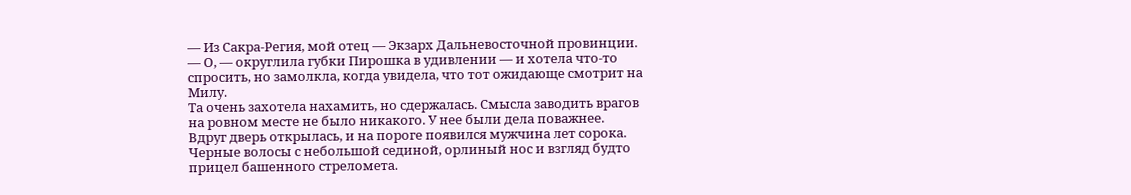— Из Сакра-Регия, мой отец — Экзарх Дальневосточной провинции.
— О, — округлила губки Пирошка в удивлении — и хотела что-то спросить, но замолкла, когда увидела, что тот ожидающе смотрит на Милу.
Та очень захотела нахамить, но сдержалась. Смысла заводить врагов на ровном месте не было никакого. У нее были дела поважнее.
Вдруг дверь открылась, и на пороге появился мужчина лет сорока. Черные волосы с небольшой сединой, орлиный нос и взгляд будто прицел башенного стреломета.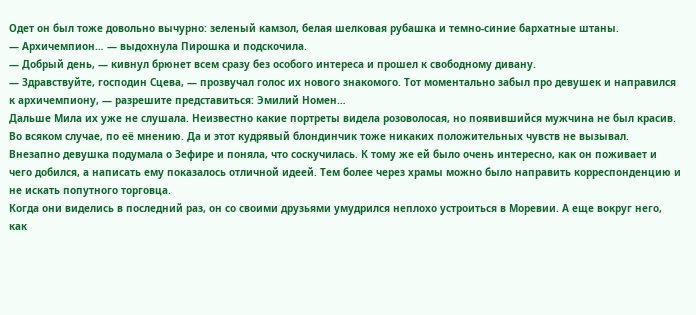Одет он был тоже довольно вычурно: зеленый камзол, белая шелковая рубашка и темно-синие бархатные штаны.
— Архичемпион… — выдохнула Пирошка и подскочила.
— Добрый день, — кивнул брюнет всем сразу без особого интереса и прошел к свободному дивану.
— Здравствуйте, господин Сцева, — прозвучал голос их нового знакомого. Тот моментально забыл про девушек и направился к архичемпиону, — разрешите представиться: Эмилий Номен…
Дальше Мила их уже не слушала. Неизвестно какие портреты видела розоволосая, но появившийся мужчина не был красив. Во всяком случае, по её мнению. Да и этот кудрявый блондинчик тоже никаких положительных чувств не вызывал.
Внезапно девушка подумала о Зефире и поняла, что соскучилась. К тому же ей было очень интересно, как он поживает и чего добился, а написать ему показалось отличной идеей. Тем более через храмы можно было направить корреспонденцию и не искать попутного торговца.
Когда они виделись в последний раз, он со своими друзьями умудрился неплохо устроиться в Моревии. А еще вокруг него, как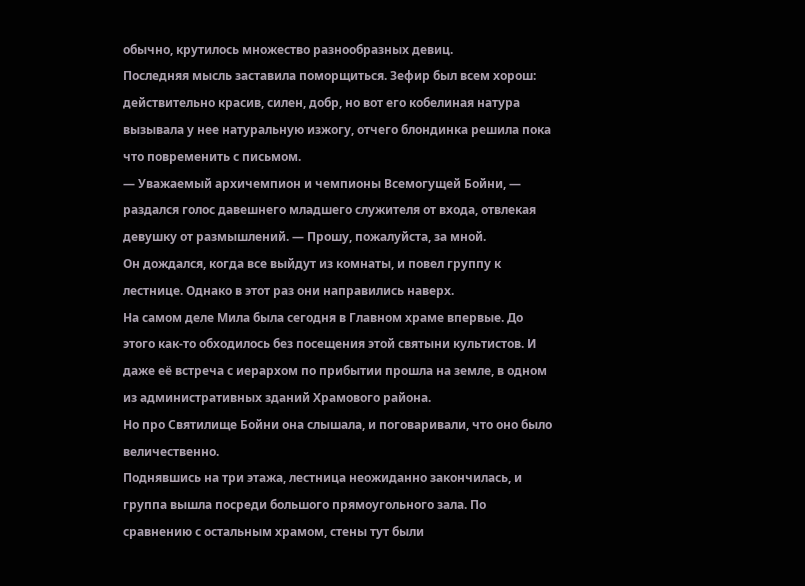обычно, крутилось множество разнообразных девиц.
Последняя мысль заставила поморщиться. Зефир был всем хорош: действительно красив, силен, добр, но вот его кобелиная натура вызывала у нее натуральную изжогу, отчего блондинка решила пока что повременить с письмом.
— Уважаемый архичемпион и чемпионы Всемогущей Бойни, — раздался голос давешнего младшего служителя от входа, отвлекая девушку от размышлений. — Прошу, пожалуйста, за мной.
Он дождался, когда все выйдут из комнаты, и повел группу к лестнице. Однако в этот раз они направились наверх.
На самом деле Мила была сегодня в Главном храме впервые. До этого как-то обходилось без посещения этой святыни культистов. И даже её встреча с иерархом по прибытии прошла на земле, в одном из административных зданий Храмового района.
Но про Святилище Бойни она слышала, и поговаривали, что оно было величественно.
Поднявшись на три этажа, лестница неожиданно закончилась, и группа вышла посреди большого прямоугольного зала. По сравнению с остальным храмом, стены тут были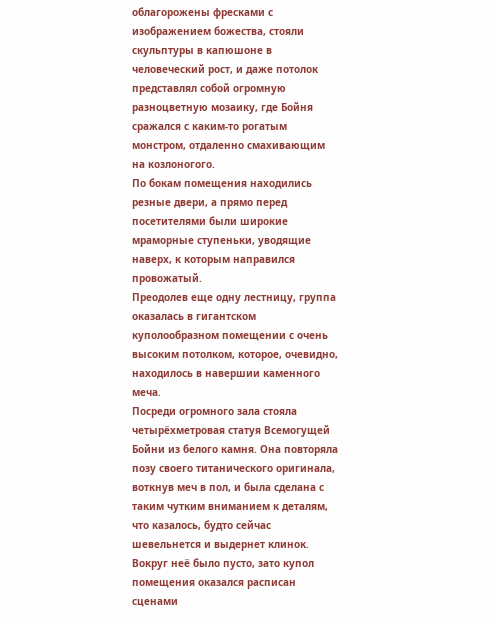облагорожены фресками с изображением божества, стояли скульптуры в капюшоне в человеческий рост, и даже потолок представлял собой огромную разноцветную мозаику, где Бойня сражался с каким-то рогатым монстром, отдаленно смахивающим на козлоногого.
По бокам помещения находились резные двери, а прямо перед посетителями были широкие мраморные ступеньки, уводящие наверх, к которым направился провожатый.
Преодолев еще одну лестницу, группа оказалась в гигантском куполообразном помещении с очень высоким потолком, которое, очевидно, находилось в навершии каменного меча.
Посреди огромного зала стояла четырёхметровая статуя Всемогущей Бойни из белого камня. Она повторяла позу своего титанического оригинала, воткнув меч в пол, и была сделана с таким чутким вниманием к деталям, что казалось, будто сейчас шевельнется и выдернет клинок. Вокруг неё было пусто, зато купол помещения оказался расписан сценами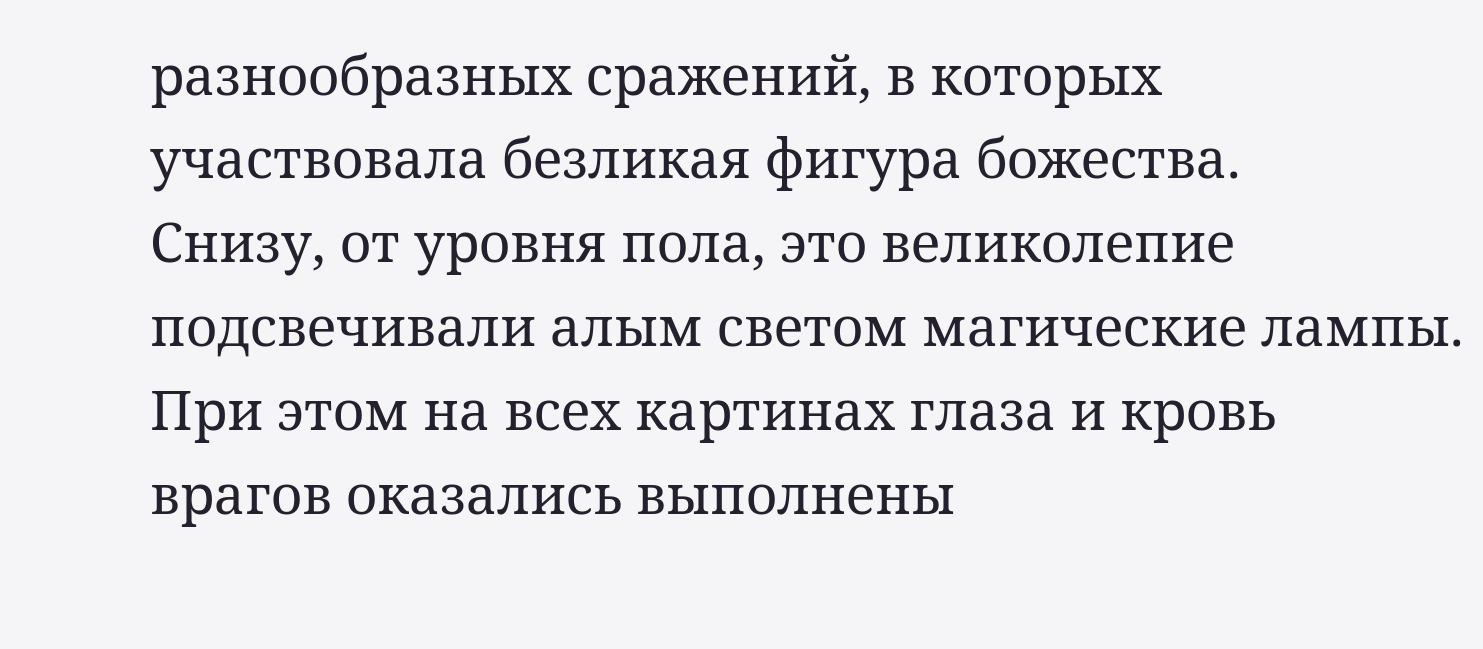разнообразных сражений, в которых участвовала безликая фигура божества.
Снизу, от уровня пола, это великолепие подсвечивали алым светом магические лампы. При этом на всех картинах глаза и кровь врагов оказались выполнены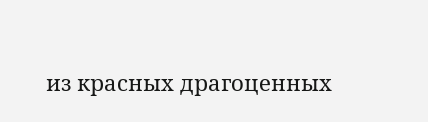из красных драгоценных